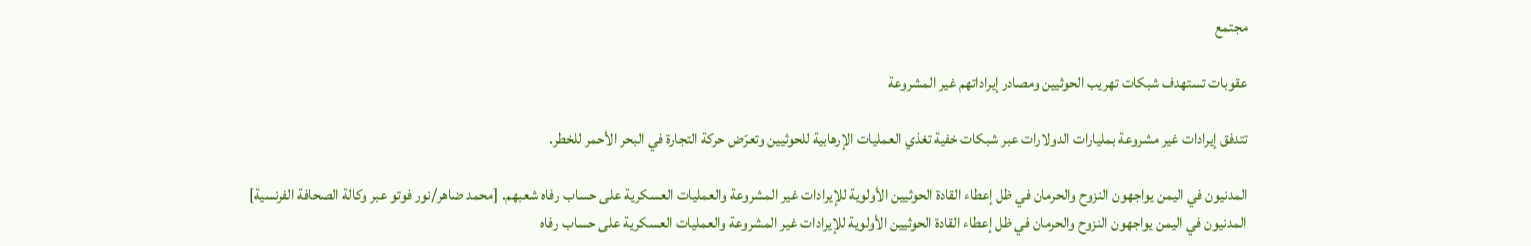مجتمع

عقوبات تستهدف شبكات تهريب الحوثيين ومصادر إيراداتهم غير المشروعة

تتدفق إيرادات غير مشروعة بمليارات الدولارات عبر شبكات خفية تغذي العمليات الإرهابية للحوثيين وتعرّض حركة التجارة في البحر الأحمر للخطر.

المدنيون في اليمن يواجهون النزوح والحرمان في ظل إعطاء القادة الحوثيين الأولوية للإيرادات غير المشروعة والعمليات العسكرية على حساب رفاه شعبهم. [محمد ضاهر/نور فوتو عبر وكالة الصحافة الفرنسية]
المدنيون في اليمن يواجهون النزوح والحرمان في ظل إعطاء القادة الحوثيين الأولوية للإيرادات غير المشروعة والعمليات العسكرية على حساب رفاه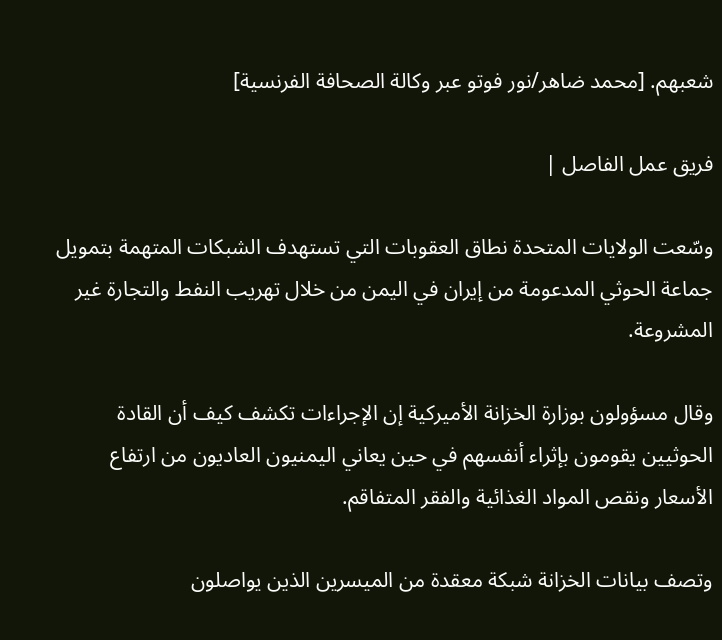شعبهم. [محمد ضاهر/نور فوتو عبر وكالة الصحافة الفرنسية]

فريق عمل الفاصل |

وسّعت الولايات المتحدة نطاق العقوبات التي تستهدف الشبكات المتهمة بتمويل جماعة الحوثي المدعومة من إيران في اليمن من خلال تهريب النفط والتجارة غير المشروعة.

وقال مسؤولون بوزارة الخزانة الأميركية إن الإجراءات تكشف كيف أن القادة الحوثيين يقومون بإثراء أنفسهم في حين يعاني اليمنيون العاديون من ارتفاع الأسعار ونقص المواد الغذائية والفقر المتفاقم.

وتصف بيانات الخزانة شبكة معقدة من الميسرين الذين يواصلون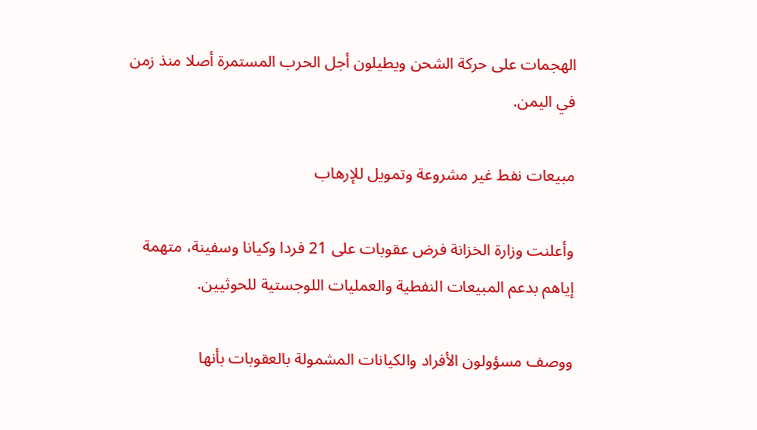الهجمات على حركة الشحن ويطيلون أجل الحرب المستمرة أصلا منذ زمن في اليمن.

مبيعات نفط غير مشروعة وتمويل للإرهاب

وأعلنت وزارة الخزانة فرض عقوبات على 21 فردا وكيانا وسفينة، متهمة إياهم بدعم المبيعات النفطية والعمليات اللوجستية للحوثيين.

ووصف مسؤولون الأفراد والكيانات المشمولة بالعقوبات بأنها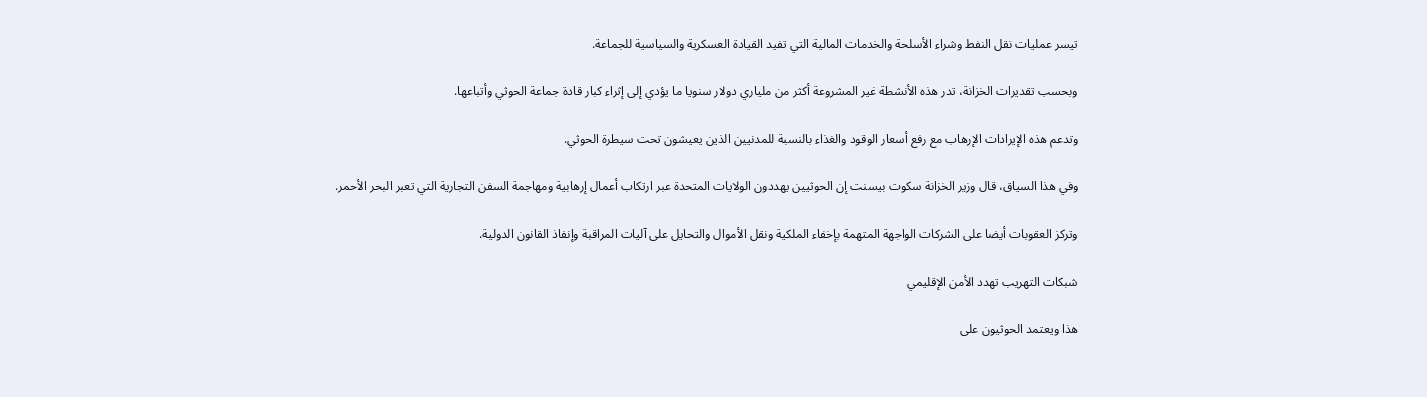تيسر عمليات نقل النفط وشراء الأسلحة والخدمات المالية التي تفيد القيادة العسكرية والسياسية للجماعة.

وبحسب تقديرات الخزانة، تدر هذه الأنشطة غير المشروعة أكثر من ملياري دولار سنويا ما يؤدي إلى إثراء كبار قادة جماعة الحوثي وأتباعها.

وتدعم هذه الإيرادات الإرهاب مع رفع أسعار الوقود والغذاء بالنسبة للمدنيين الذين يعيشون تحت سيطرة الحوثي.

وفي هذا السياق، قال وزير الخزانة سكوت بيسنت إن الحوثيين يهددون الولايات المتحدة عبر ارتكاب أعمال إرهابية ومهاجمة السفن التجارية التي تعبر البحر الأحمر.

وتركز العقوبات أيضا على الشركات الواجهة المتهمة بإخفاء الملكية ونقل الأموال والتحايل على آليات المراقبة وإنفاذ القانون الدولية.

شبكات التهريب تهدد الأمن الإقليمي

هذا ويعتمد الحوثيون على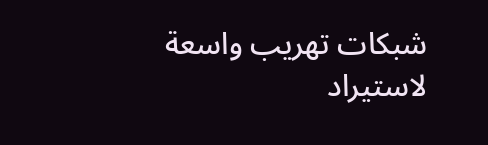شبكات تهريب واسعة لاستيراد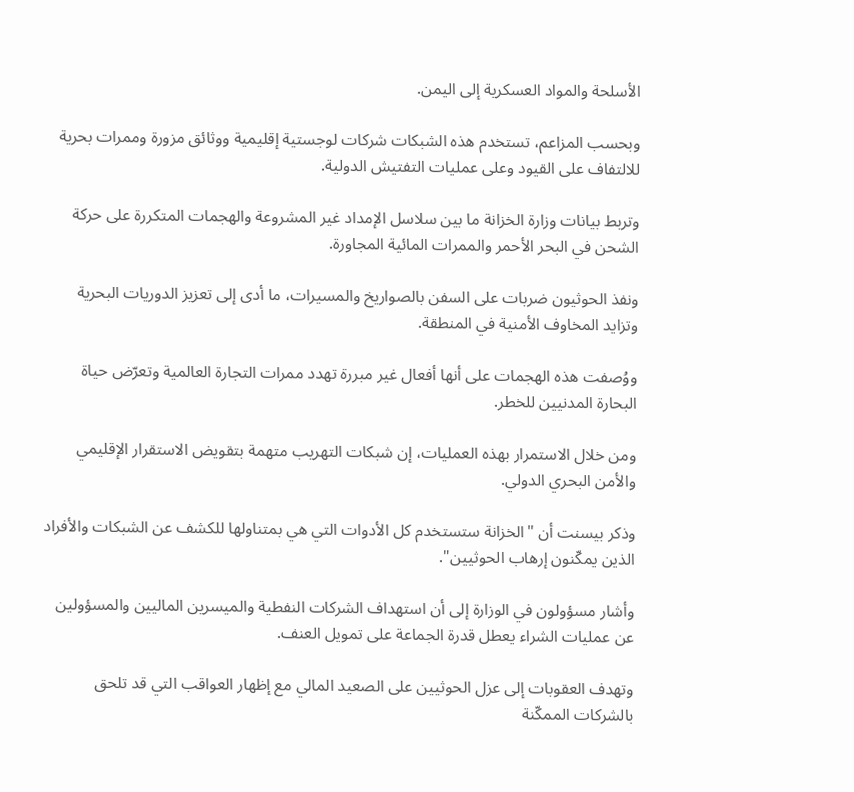الأسلحة والمواد العسكرية إلى اليمن.

وبحسب المزاعم، تستخدم هذه الشبكات شركات لوجستية إقليمية ووثائق مزورة وممرات بحرية للالتفاف على القيود وعلى عمليات التفتيش الدولية.

وتربط بيانات وزارة الخزانة ما بين سلاسل الإمداد غير المشروعة والهجمات المتكررة على حركة الشحن في البحر الأحمر والممرات المائية المجاورة.

ونفذ الحوثيون ضربات على السفن بالصواريخ والمسيرات، ما أدى إلى تعزيز الدوريات البحرية وتزايد المخاوف الأمنية في المنطقة.

ووُصفت هذه الهجمات على أنها أفعال غير مبررة تهدد ممرات التجارة العالمية وتعرّض حياة البحارة المدنيين للخطر.

ومن خلال الاستمرار بهذه العمليات، إن شبكات التهريب متهمة بتقويض الاستقرار الإقليمي والأمن البحري الدولي.

وذكر بيسنت أن "الخزانة ستستخدم كل الأدوات التي هي بمتناولها للكشف عن الشبكات والأفراد الذين يمكّنون إرهاب الحوثيين".

وأشار مسؤولون في الوزارة إلى أن استهداف الشركات النفطية والميسرين الماليين والمسؤولين عن عمليات الشراء يعطل قدرة الجماعة على تمويل العنف.

وتهدف العقوبات إلى عزل الحوثيين على الصعيد المالي مع إظهار العواقب التي قد تلحق بالشركات الممكّنة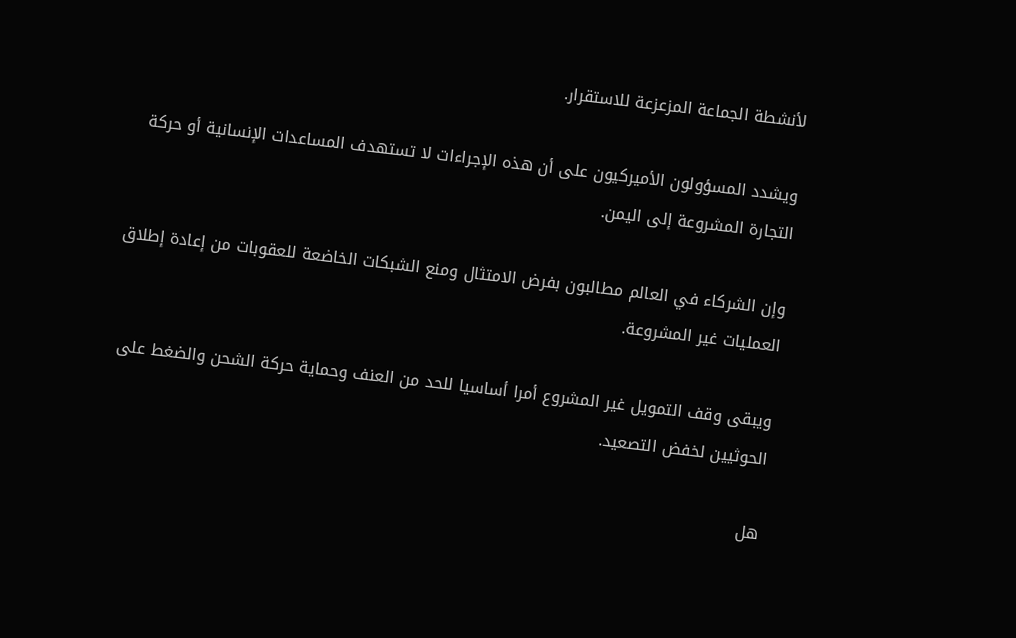لأنشطة الجماعة المزعزعة للاستقرار.

ويشدد المسؤولون الأميركيون على أن هذه الإجراءات لا تستهدف المساعدات الإنسانية أو حركة التجارة المشروعة إلى اليمن.

وإن الشركاء في العالم مطالبون بفرض الامتثال ومنع الشبكات الخاضعة للعقوبات من إعادة إطلاق العمليات غير المشروعة.

ويبقى وقف التمويل غير المشروع أمرا أساسيا للحد من العنف وحماية حركة الشحن والضغط على الحوثيين لخفض التصعيد.

هل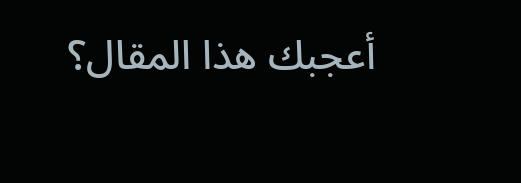أعجبك هذا المقال؟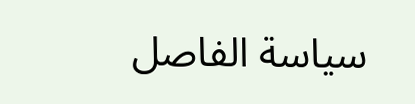سياسة الفاصل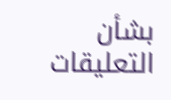بشأن التعليقات